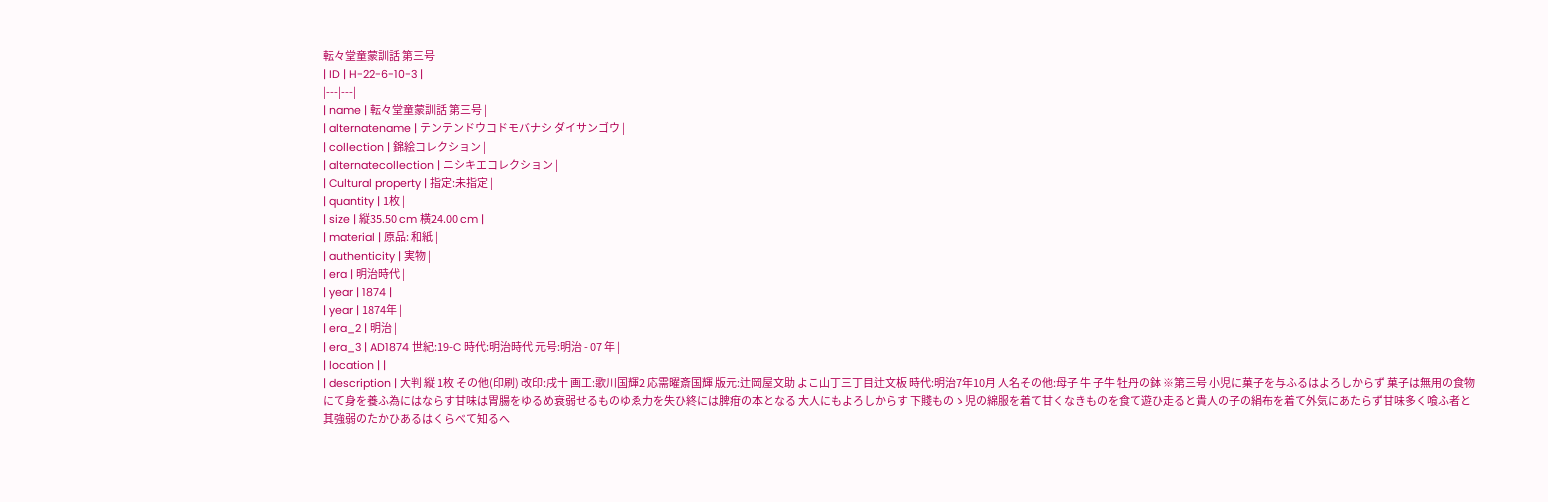転々堂童蒙訓話 第三号
| ID | H-22-6-10-3 |
|---|---|
| name | 転々堂童蒙訓話 第三号 |
| alternatename | テンテンドウコドモバナシ ダイサンゴウ |
| collection | 錦絵コレクション |
| alternatecollection | ニシキエコレクション |
| Cultural property | 指定:未指定 |
| quantity | 1枚 |
| size | 縦35.50 cm 横24.00 cm |
| material | 原品: 和紙 |
| authenticity | 実物 |
| era | 明治時代 |
| year | 1874 |
| year | 1874年 |
| era_2 | 明治 |
| era_3 | AD1874 世紀:19-C 時代:明治時代 元号:明治 - 07 年 |
| location | |
| description | 大判 縦 1枚 その他(印刷) 改印:戌十 画工:歌川国輝2 応需曜斎国輝 版元:辻岡屋文助 よこ山丁三丁目辻文板 時代:明治7年10月 人名その他:母子 牛 子牛 牡丹の鉢 ※第三号 小児に菓子を与ふるはよろしからず 菓子は無用の食物にて身を養ふ為にはならす甘味は胃腸をゆるめ衰弱せるものゆゑ力を失ひ終には脾疳の本となる 大人にもよろしからす 下賤ものゝ児の綿服を着て甘くなきものを食て遊ひ走ると貴人の子の絹布を着て外気にあたらず甘味多く喰ふ者と其強弱のたかひあるはくらべて知るへ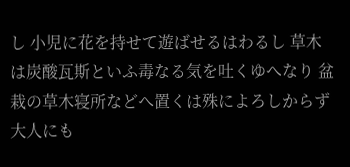し 小児に花を持せて遊ばせるはわるし 草木は炭酸瓦斯といふ毒なる気を吐くゆへなり 盆栽の草木寝所などへ置くは殊によろしからず大人にも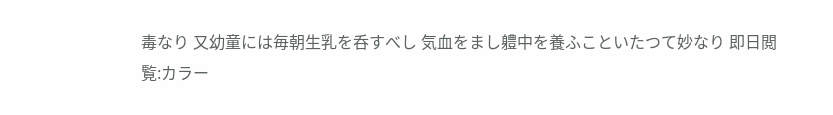毒なり 又幼童には毎朝生乳を呑すべし 気血をまし軆中を養ふこといたつて妙なり 即日閲覧:カラー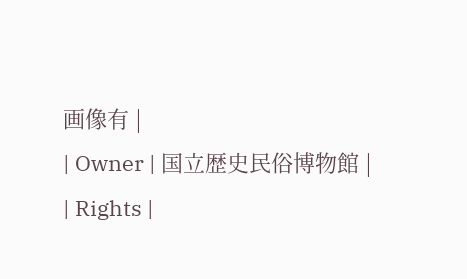画像有 |
| Owner | 国立歴史民俗博物館 |
| Rights |